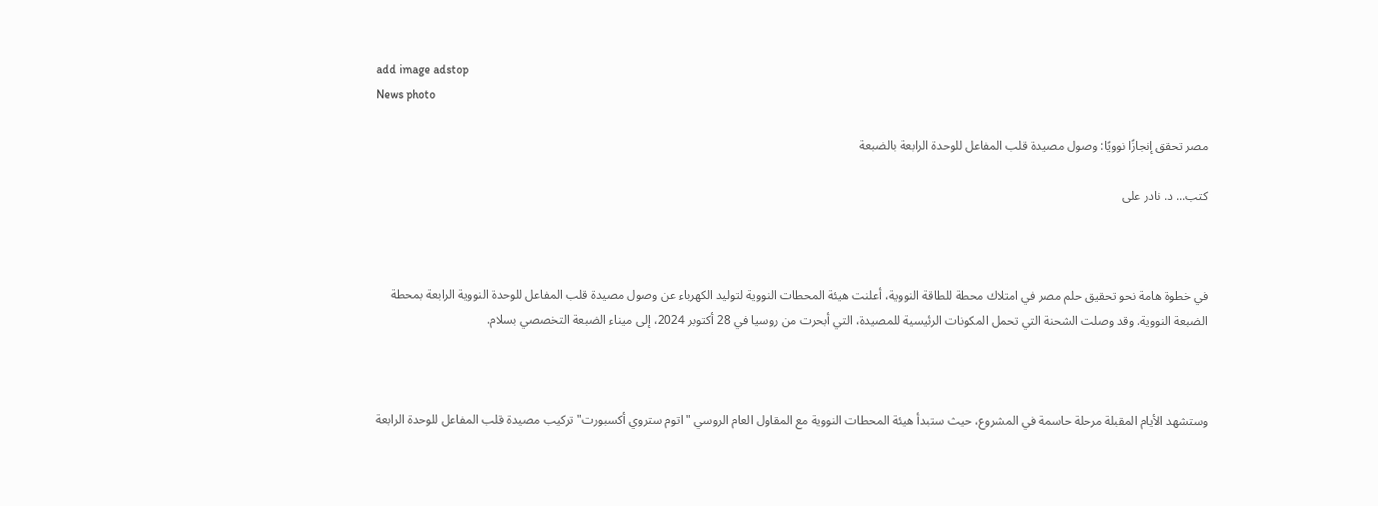add image adstop
News photo

مصر تحقق إنجازًا نوويًا: وصول مصيدة قلب المفاعل للوحدة الرابعة بالضبعة

كتب... د. نادر على



في خطوة هامة نحو تحقيق حلم مصر في امتلاك محطة للطاقة النووية، أعلنت هيئة المحطات النووية لتوليد الكهرباء عن وصول مصيدة قلب المفاعل للوحدة النووية الرابعة بمحطة الضبعة النووية. وقد وصلت الشحنة التي تحمل المكونات الرئيسية للمصيدة، التي أبحرت من روسيا في 28 أكتوبر 2024، إلى ميناء الضبعة التخصصي بسلام.



وستشهد الأيام المقبلة مرحلة حاسمة في المشروع، حيث ستبدأ هيئة المحطات النووية مع المقاول العام الروسي "اتوم ستروي أكسبورت" تركيب مصيدة قلب المفاعل للوحدة الرابعة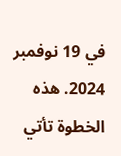في 19 نوفمبر 2024. هذه الخطوة تأتي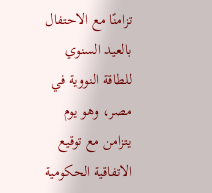تزامنًا مع الاحتفال بالعيد السنوي للطاقة النووية في مصر، وهو يوم يتزامن مع توقيع الاتفاقية الحكومية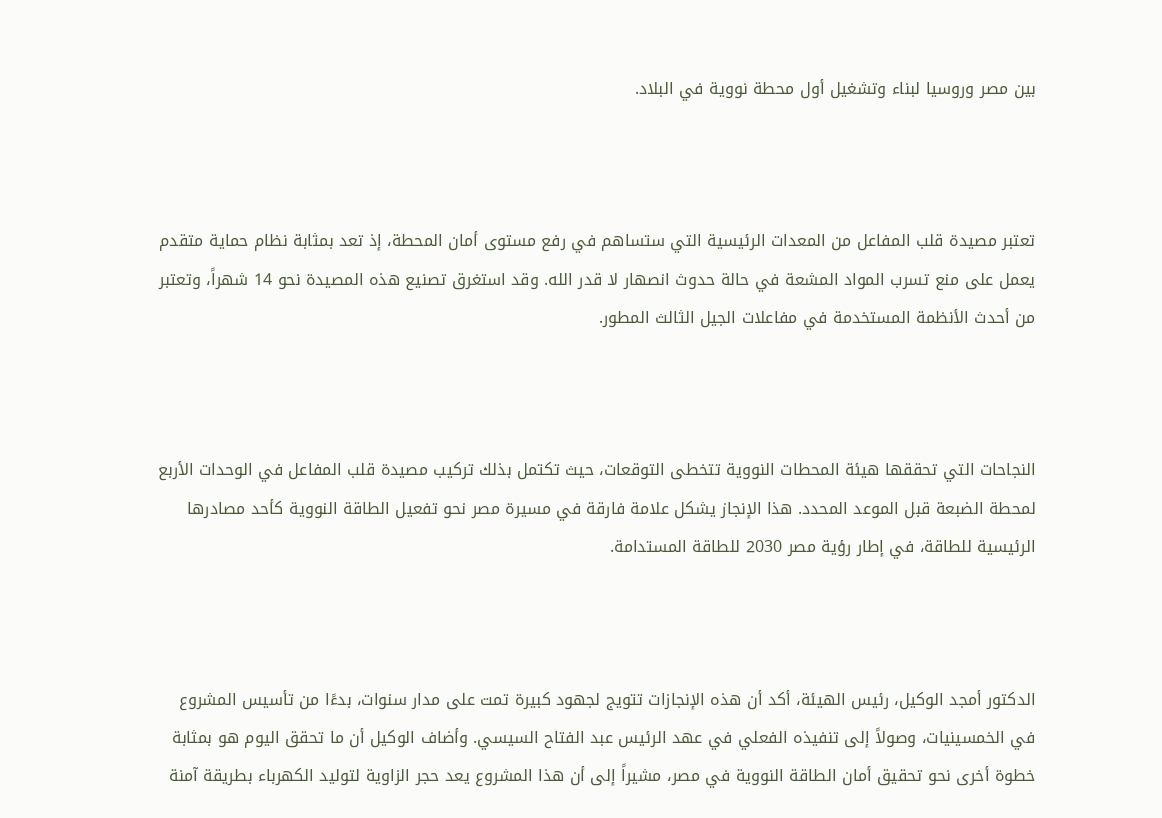بين مصر وروسيا لبناء وتشغيل أول محطة نووية في البلاد.



تعتبر مصيدة قلب المفاعل من المعدات الرئيسية التي ستساهم في رفع مستوى أمان المحطة، إذ تعد بمثابة نظام حماية متقدم يعمل على منع تسرب المواد المشعة في حالة حدوث انصهار لا قدر الله. وقد استغرق تصنيع هذه المصيدة نحو 14 شهراً، وتعتبر من أحدث الأنظمة المستخدمة في مفاعلات الجيل الثالث المطور.



النجاحات التي تحققها هيئة المحطات النووية تتخطى التوقعات، حيث تكتمل بذلك تركيب مصيدة قلب المفاعل في الوحدات الأربع لمحطة الضبعة قبل الموعد المحدد. هذا الإنجاز يشكل علامة فارقة في مسيرة مصر نحو تفعيل الطاقة النووية كأحد مصادرها الرئيسية للطاقة، في إطار رؤية مصر 2030 للطاقة المستدامة.



الدكتور أمجد الوكيل، رئيس الهيئة، أكد أن هذه الإنجازات تتويج لجهود كبيرة تمت على مدار سنوات، بدءًا من تأسيس المشروع في الخمسينيات، وصولاً إلى تنفيذه الفعلي في عهد الرئيس عبد الفتاح السيسي. وأضاف الوكيل أن ما تحقق اليوم هو بمثابة خطوة أخرى نحو تحقيق أمان الطاقة النووية في مصر، مشيراً إلى أن هذا المشروع يعد حجر الزاوية لتوليد الكهرباء بطريقة آمنة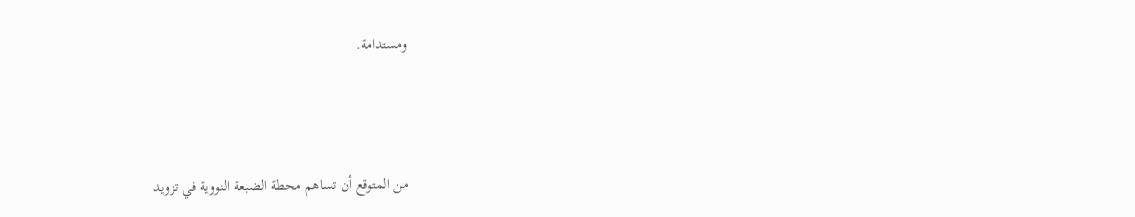ومستدامة.



من المتوقع أن تساهم محطة الضبعة النووية في تزويد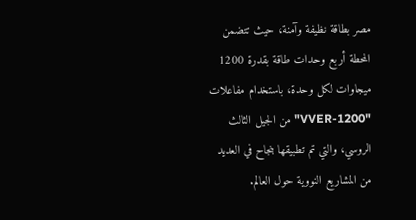مصر بطاقة نظيفة وآمنة، حيث تتضمن المحطة أربع وحدات طاقة بقدرة 1200 ميجاوات لكل وحدة، باستخدام مفاعلات "VVER-1200" من الجيل الثالث الروسي، والتي تم تطبيقها بنجاح في العديد من المشاريع النووية حول العالم.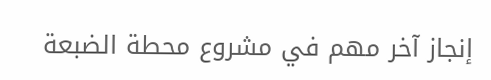إنجاز آخر مهم في مشروع محطة الضبعة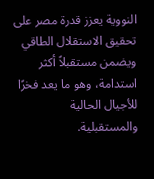النووية يعزز قدرة مصر على تحقيق الاستقلال الطاقي ويضمن مستقبلاً أكثر استدامة، وهو ما يعد فخرًا للأجيال الحالية والمستقبلية.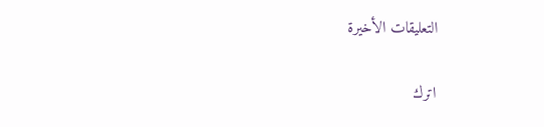التعليقات الأخيرة

اترك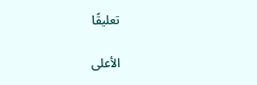تعليقًا

الأعلى